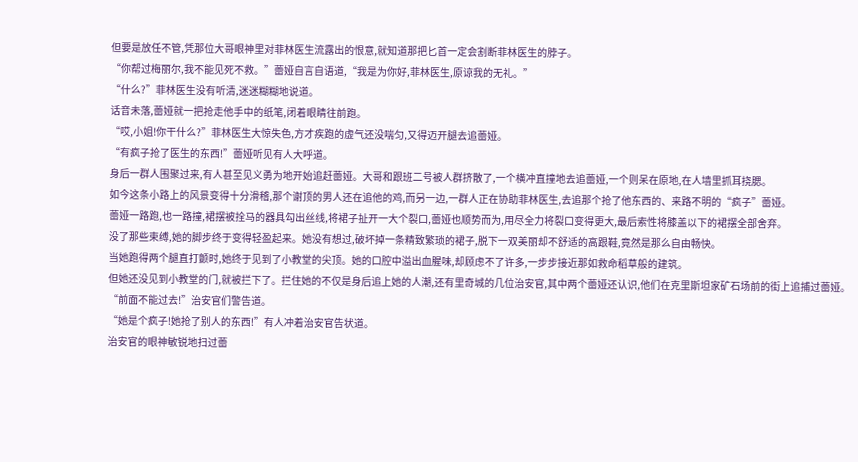但要是放任不管,凭那位大哥眼神里对菲林医生流露出的恨意,就知道那把匕首一定会割断菲林医生的脖子。
“你帮过梅丽尔,我不能见死不救。”蕾娅自言自语道,“我是为你好,菲林医生,原谅我的无礼。”
“什么?”菲林医生没有听清,迷迷糊糊地说道。
话音未落,蕾娅就一把抢走他手中的纸笔,闭着眼睛往前跑。
“哎,小姐!你干什么?”菲林医生大惊失色,方才疾跑的虚气还没喘匀,又得迈开腿去追蕾娅。
“有疯子抢了医生的东西!”蕾娅听见有人大呼道。
身后一群人围聚过来,有人甚至见义勇为地开始追赶蕾娅。大哥和跟班二号被人群挤散了,一个横冲直撞地去追蕾娅,一个则呆在原地,在人墙里抓耳挠腮。
如今这条小路上的风景变得十分滑稽,那个谢顶的男人还在追他的鸡,而另一边,一群人正在协助菲林医生,去追那个抢了他东西的、来路不明的“疯子”蕾娅。
蕾娅一路跑,也一路撞,裙摆被拴马的器具勾出丝线,将裙子扯开一大个裂口,蕾娅也顺势而为,用尽全力将裂口变得更大,最后索性将膝盖以下的裙摆全部舍弃。
没了那些束缚,她的脚步终于变得轻盈起来。她没有想过,破坏掉一条精致繁琐的裙子,脱下一双美丽却不舒适的高跟鞋,竟然是那么自由畅快。
当她跑得两个腿直打颤时,她终于见到了小教堂的尖顶。她的口腔中溢出血腥味,却顾虑不了许多,一步步接近那如救命稻草般的建筑。
但她还没见到小教堂的门,就被拦下了。拦住她的不仅是身后追上她的人潮,还有里奇城的几位治安官,其中两个蕾娅还认识,他们在克里斯坦家矿石场前的街上追捕过蕾娅。
“前面不能过去!”治安官们警告道。
“她是个疯子!她抢了别人的东西!”有人冲着治安官告状道。
治安官的眼神敏锐地扫过蕾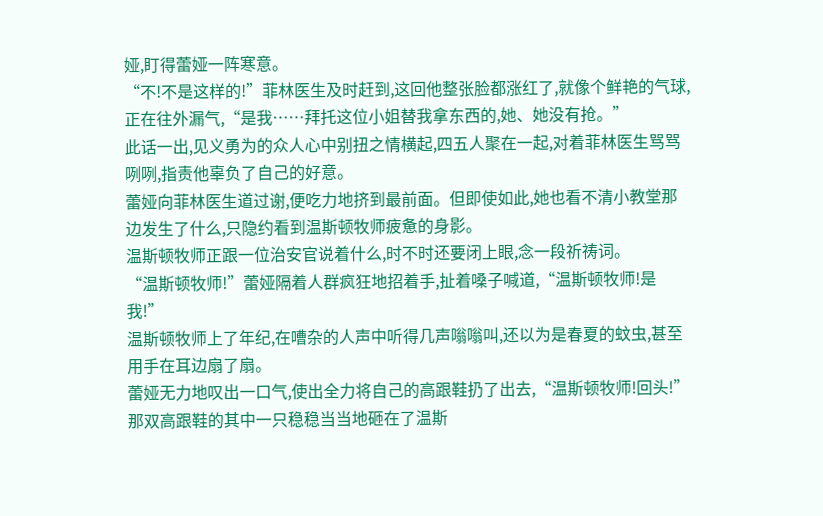娅,盯得蕾娅一阵寒意。
“不!不是这样的!”菲林医生及时赶到,这回他整张脸都涨红了,就像个鲜艳的气球,正在往外漏气,“是我……拜托这位小姐替我拿东西的,她、她没有抢。”
此话一出,见义勇为的众人心中别扭之情横起,四五人聚在一起,对着菲林医生骂骂咧咧,指责他辜负了自己的好意。
蕾娅向菲林医生道过谢,便吃力地挤到最前面。但即使如此,她也看不清小教堂那边发生了什么,只隐约看到温斯顿牧师疲惫的身影。
温斯顿牧师正跟一位治安官说着什么,时不时还要闭上眼,念一段祈祷词。
“温斯顿牧师!”蕾娅隔着人群疯狂地招着手,扯着嗓子喊道,“温斯顿牧师!是我!”
温斯顿牧师上了年纪,在嘈杂的人声中听得几声嗡嗡叫,还以为是春夏的蚊虫,甚至用手在耳边扇了扇。
蕾娅无力地叹出一口气,使出全力将自己的高跟鞋扔了出去,“温斯顿牧师!回头!”
那双高跟鞋的其中一只稳稳当当地砸在了温斯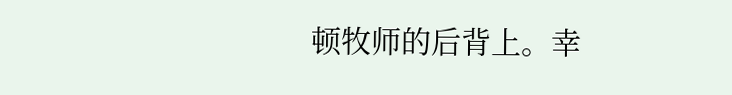顿牧师的后背上。幸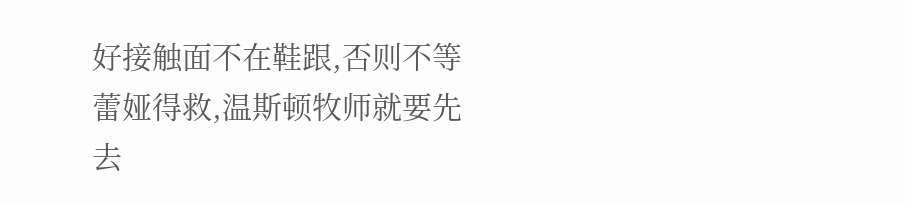好接触面不在鞋跟,否则不等蕾娅得救,温斯顿牧师就要先去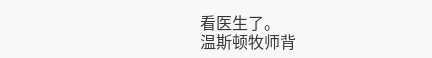看医生了。
温斯顿牧师背